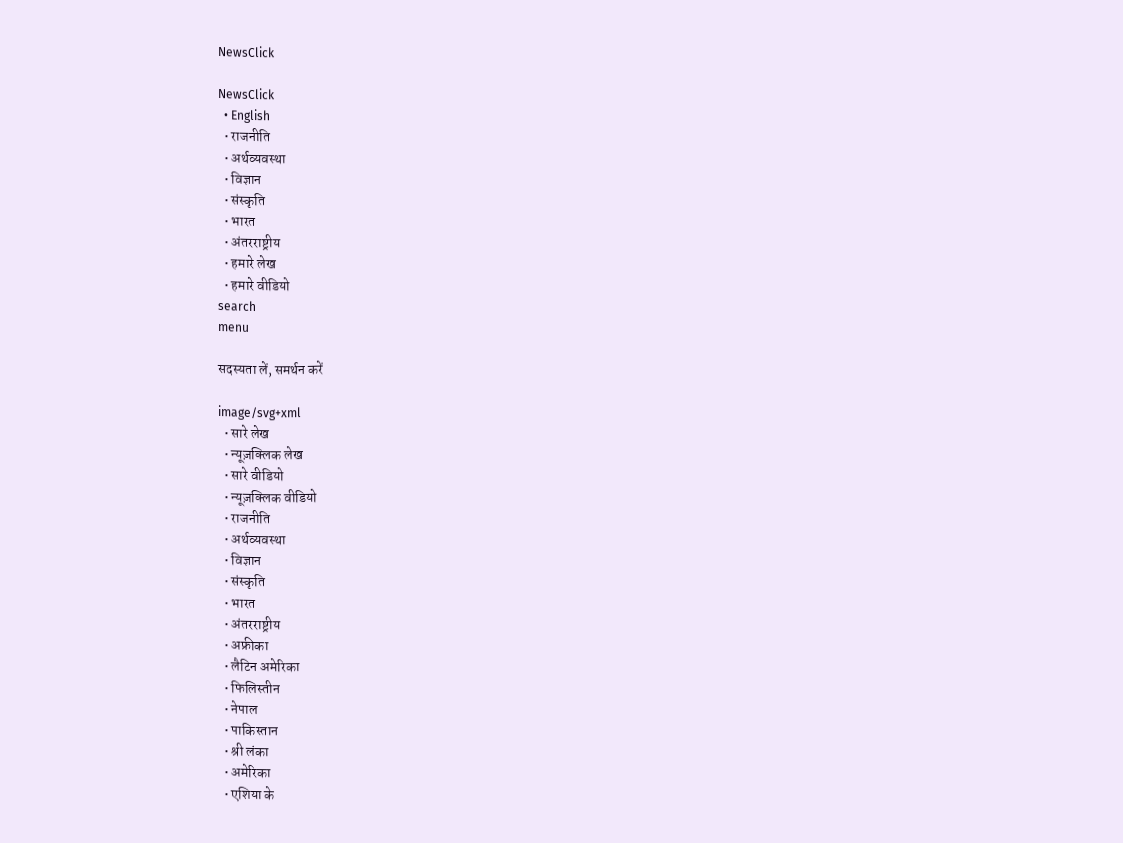NewsClick

NewsClick
  • English
  • राजनीति
  • अर्थव्यवस्था
  • विज्ञान
  • संस्कृति
  • भारत
  • अंतरराष्ट्रीय
  • हमारे लेख
  • हमारे वीडियो
search
menu

सदस्यता लें, समर्थन करें

image/svg+xml
  • सारे लेख
  • न्यूज़क्लिक लेख
  • सारे वीडियो
  • न्यूज़क्लिक वीडियो
  • राजनीति
  • अर्थव्यवस्था
  • विज्ञान
  • संस्कृति
  • भारत
  • अंतरराष्ट्रीय
  • अफ्रीका
  • लैटिन अमेरिका
  • फिलिस्तीन
  • नेपाल
  • पाकिस्तान
  • श्री लंका
  • अमेरिका
  • एशिया के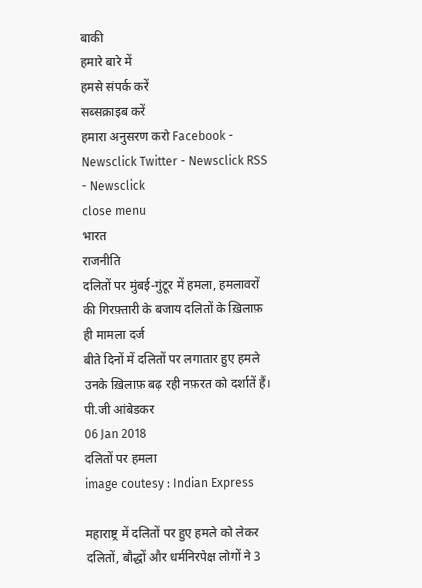बाकी
हमारे बारे में
हमसे संपर्क करें
सब्सक्राइब करें
हमारा अनुसरण करो Facebook - Newsclick Twitter - Newsclick RSS - Newsclick
close menu
भारत
राजनीति
दलितों पर मुंबई-गुंटूर में हमला, हमलावरों की गिरफ़्तारी के बजाय दलितों के ख़िलाफ़ ही मामला दर्ज
बीते दिनों में दलितों पर लगातार हुए हमले उनके ख़िलाफ़ बढ़ रही नफ़रत को दर्शातें हैं।
पी.जी आंबेडकर
06 Jan 2018
दलितों पर हमला
image coutesy : Indian Express

महाराष्ट्र में दलितों पर हुए हमले को लेकर दलितों, बौद्धों और धर्मनिरपेक्ष लोगों ने 3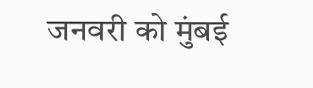जनवरी को मुंबई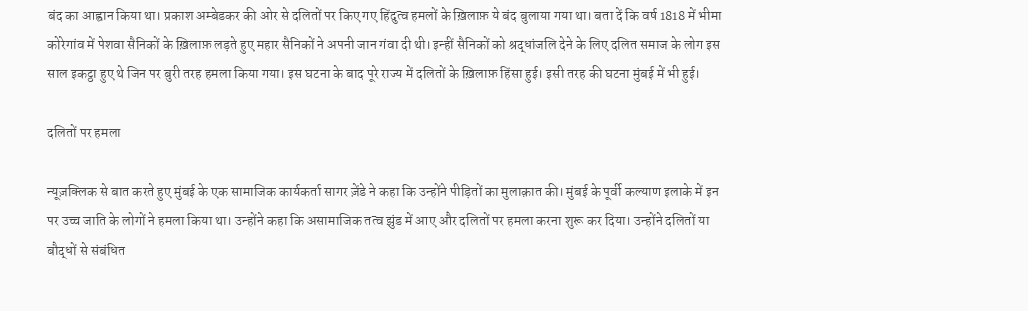बंद का आह्वान किया था। प्रकाश अम्बेडकर की ओर से दलितों पर किए गए हिंदुत्व हमलों के ख़िलाफ़ ये बंद बुलाया गया था। बता दें कि वर्ष 1818 में भीमा कोरेगांव में पेशवा सैनिकों के ख़िलाफ़ लड़ते हुए महार सैनिकों ने अपनी जान गंवा दी थी। इन्हीं सैनिकों को श्रद्धांजलि देने के लिए दलित समाज के लोग इस साल इकट्ठा हुए थे जिन पर बुरी तरह हमला किया गया। इस घटना के बाद पूरे राज्य में दलितों के ख़िलाफ़ हिंसा हुई। इसी तरह की घटना मुंबई में भी हुई।

दलितों पर हमला

न्यूज़क्लिक से बात करते हुए मुंबई के एक सामाजिक कार्यकर्ता सागर ज़ेंडे ने कहा कि उन्होंने पीड़ितों का मुलाक़ात की। मुंबई के पूर्वी कल्याण इलाके में इन पर उच्च जाति के लोगों ने हमला किया था। उन्होंने कहा कि असामाजिक तत्व झुंड में आए और दलितों पर हमला करना शुरू कर दिया। उन्होंने दलितों या बौद्धों से संबंधित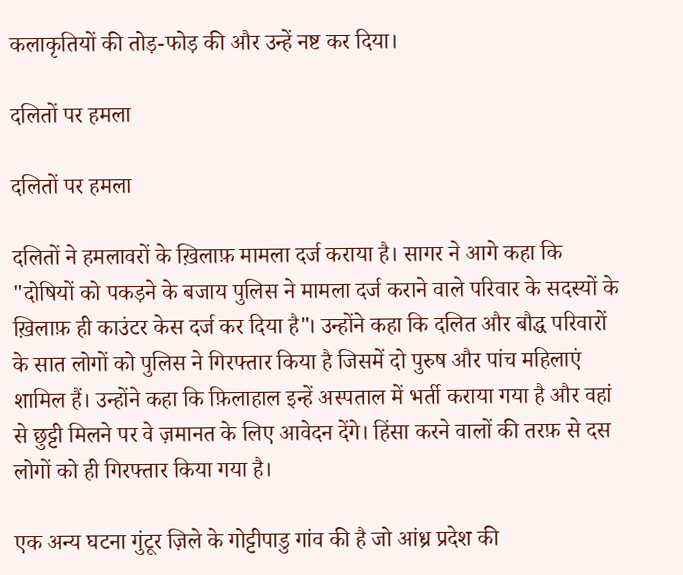कलाकृतियों की तोड़-फोड़ की और उन्हें नष्ट कर दिया।

दलितों पर हमला

दलितों पर हमला

दलितों ने हमलावरों के ख़िलाफ़ मामला दर्ज कराया है। सागर ने आगे कहा कि "दोषियों को पकड़ने के बजाय पुलिस ने मामला दर्ज कराने वाले परिवार के सदस्यों के ख़िलाफ़ ही काउंटर केस दर्ज कर दिया है"। उन्होंने कहा कि दलित और बौद्ध परिवारों के सात लोगों को पुलिस ने गिरफ्तार किया है जिसमें दो पुरुष और पांच महिलाएं शामिल हैं। उन्होंने कहा कि फ़िलाहाल इन्हें अस्पताल में भर्ती कराया गया है और वहां से छुट्टी मिलने पर वे ज़मानत के लिए आवेदन देंगे। हिंसा करने वालों की तरफ़ से दस लोगों को ही गिरफ्तार किया गया है।

एक अन्य घटना गुंटूर ज़िले के गोट्टीपाडु गांव की है जो आंध्र प्रदेश की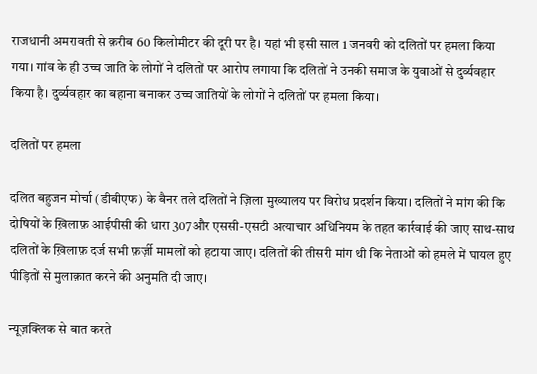राजधानी अमरावती से क़रीब 60 किलोमीटर की दूरी पर है। यहां भी इसी साल 1 जनवरी को दलितों पर हमला किया गया। गांव के ही उच्च जाति के लोगों ने दलितों पर आरोप लगाया कि दलितों ने उनकी समाज के युवाओं से दुर्व्यवहार किया है। दुर्व्यवहार का बहाना बनाकर उच्च जातियों के लोगों ने दलितों पर हमला किया।

दलितों पर हमला

दलित बहुजन मोर्चा (डीबीएफ) के बैनर तले दलितों ने ज़िला मुख्यालय पर विरोध प्रदर्शन किया। दलितों ने मांग की कि दोषियों के ख़िलाफ़ आईपीसी की धारा 307और एससी-एसटी अत्याचार अधिनियम के तहत कार्रवाई की जाए साथ-साथ दलितों के ख़िलाफ़ दर्ज सभी फ़र्ज़ी मामलों को हटाया जाए। दलितों की तीसरी मांग थी कि नेताओं को हमले में घायल हुए पीड़ितों से मुलाक़ात करने की अनुमति दी जाए।

न्यूज़क्लिक से बात करते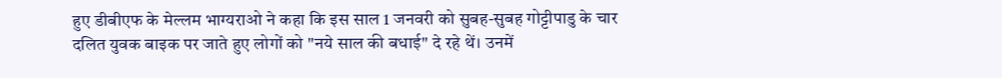हुए डीबीएफ के मेल्लम भाग्यराओ ने कहा कि इस साल 1 जनवरी को सुबह-सुबह गोट्टीपाडु के चार दलित युवक बाइक पर जाते हुए लोगों को "नये साल की बधाई" दे रहे थें। उनमें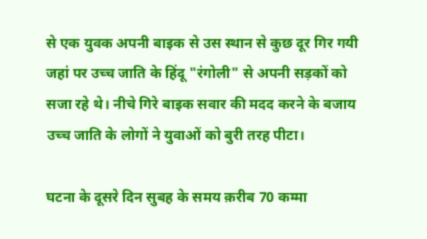से एक युवक अपनी बाइक से उस स्थान से कुछ दूर गिर गयी जहां पर उच्च जाति के हिंदू "रंगोली" से अपनी सड़कों को सजा रहे थे। नीचे गिरे बाइक सवार की मदद करने के बजाय उच्च जाति के लोगों ने युवाओं को बुरी तरह पीटा।

घटना के दूसरे दिन सुबह के समय क़रीब 70 कम्मा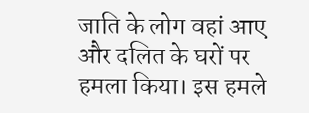जाति के लोग वहां आए और दलित के घरों पर हमला किया। इस हमले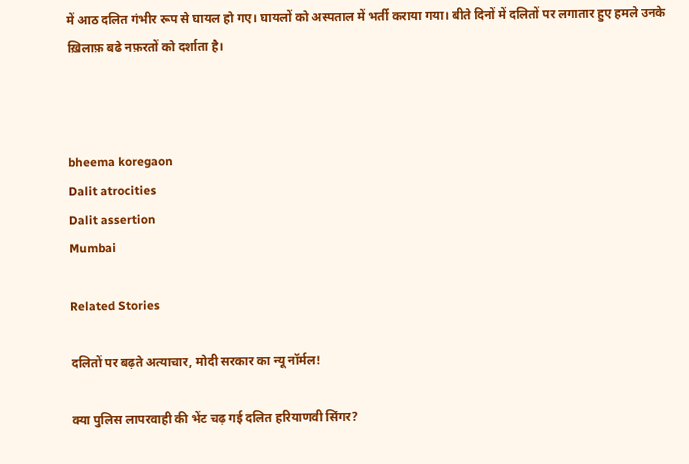में आठ दलित गंभीर रूप से घायल हो गए। घायलों को अस्पताल में भर्ती कराया गया। बीते दिनों में दलितों पर लगातार हुए हमले उनके ख़िलाफ़ बढे नफ़रतों को दर्शाता है।



bheema koregaon
Dalit atrocities
Dalit assertion
Mumbai

Related Stories

दलितों पर बढ़ते अत्याचार, मोदी सरकार का न्यू नॉर्मल!

क्या पुलिस लापरवाही की भेंट चढ़ गई दलित हरियाणवी सिंगर?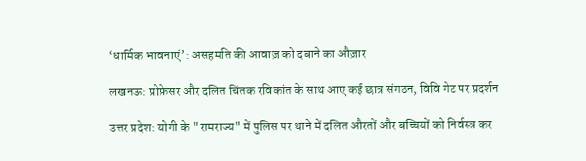‘धार्मिक भावनाएं’: असहमति की आवाज़ को दबाने का औज़ार

लखनऊ: प्रोफ़ेसर और दलित चिंतक रविकांत के साथ आए कई छात्र संगठन, विवि गेट पर प्रदर्शन

उत्तर प्रदेश: योगी के "रामराज्य" में पुलिस पर थाने में दलित औरतों और बच्चियों को निर्वस्त्र कर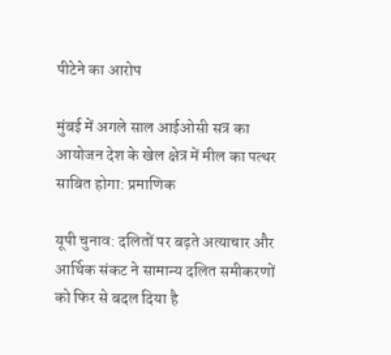पीटेने का आरोप

मुंबई में अगले साल आईओसी सत्र का आयोजन देश के खेल क्षेत्र में मील का पत्थर साबित होगा: प्रमाणिक

यूपी चुनाव: दलितों पर बढ़ते अत्याचार और आर्थिक संकट ने सामान्य दलित समीकरणों को फिर से बदल दिया है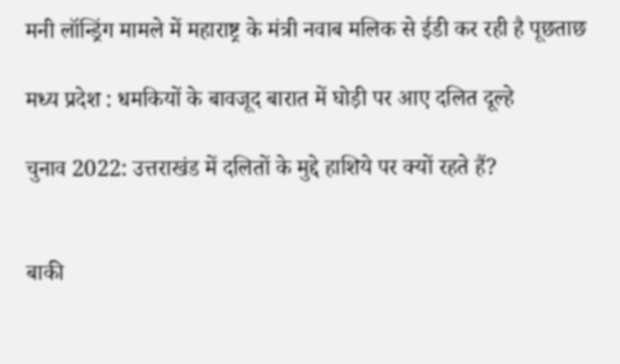मनी लॉन्ड्रिंग मामले में महाराष्ट्र के मंत्री नवाब मलिक से ईडी कर रही है पूछताछ

मध्य प्रदेश : धमकियों के बावजूद बारात में घोड़ी पर आए दलित दूल्हे

चुनाव 2022: उत्तराखंड में दलितों के मुद्दे हाशिये पर क्यों रहते हैं?


बाकी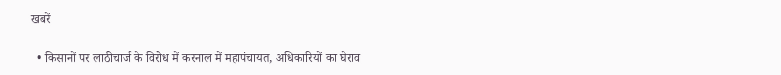खबरें

  • किसानों पर लाठीचार्ज के विरोध में करनाल में महापंचायत, अधिकारियों का घेराव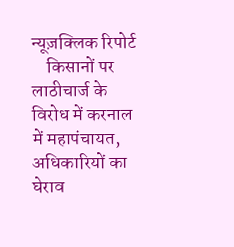न्यूज़क्लिक रिपोर्ट
    किसानों पर लाठीचार्ज के विरोध में करनाल में महापंचायत, अधिकारियों का घेराव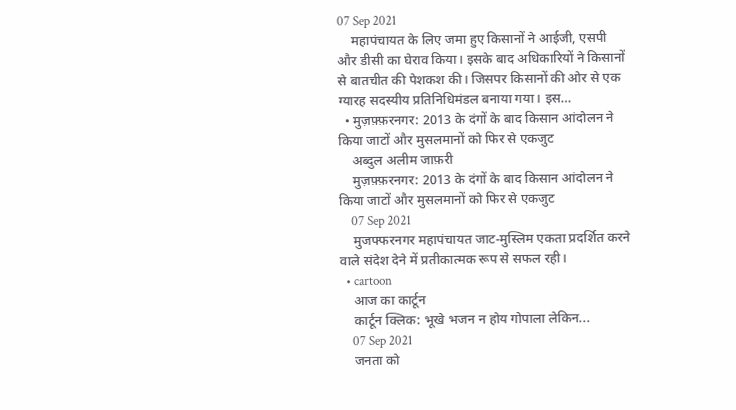07 Sep 2021
    महापंचायत के लिए जमा हुए किसानों ने आईजी, एसपी और डीसी का घेराव किया। इसके बाद अधिकारियों ने किसानों से बातचीत की पेशकश की। जिसपर किसानों की ओर से एक ग्यारह सदस्यीय प्रतिनिधिमंडल बनाया गया। इस…
  • मुज़फ़्फ़रनगर: 2013 के दंगों के बाद किसान आंदोलन ने किया जाटों और मुसलमानों को फिर से एकजुट
    अब्दुल अलीम जाफ़री
    मुज़फ़्फ़रनगर: 2013 के दंगों के बाद किसान आंदोलन ने किया जाटों और मुसलमानों को फिर से एकजुट
    07 Sep 2021
    मुजफ्फरनगर महापंचायत जाट-मुस्लिम एकता प्रदर्शित करने वाले संदेश देने में प्रतीकात्मक रूप से सफल रही।
  • cartoon
    आज का कार्टून
    कार्टून क्लिक: भूखे भजन न होय गोपाला लेकिन...
    07 Sep 2021
    जनता को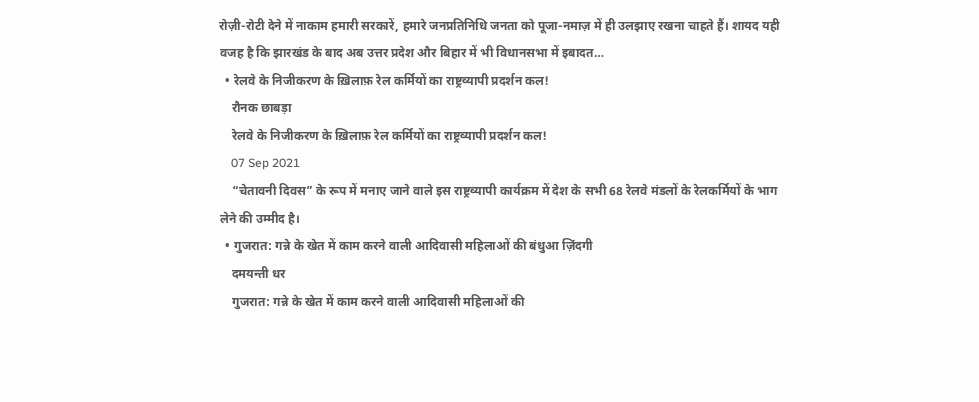रोज़ी-रोटी देने में नाकाम हमारी सरकारें, हमारे जनप्रतिनिधि जनता को पूजा-नमाज़ में ही उलझाए रखना चाहते हैं। शायद यही वजह है कि झारखंड के बाद अब उत्तर प्रदेश और बिहार में भी विधानसभा में इबादत…
  • रेलवे के निजीकरण के ख़िलाफ़ रेल कर्मियों का राष्ट्रव्यापी प्रदर्शन कल!
    रौनक छाबड़ा
    रेलवे के निजीकरण के ख़िलाफ़ रेल कर्मियों का राष्ट्रव्यापी प्रदर्शन कल!
    07 Sep 2021
    “चेतावनी दिवस” के रूप में मनाए जाने वाले इस राष्ट्रव्यापी कार्यक्रम में देश के सभी 68 रेलवे मंडलों के रेलकर्मियों के भाग लेने की उम्मीद है।
  • गुजरात: गन्ने के खेत में काम करने वाली आदिवासी महिलाओं की बंधुआ ज़िंदगी
    दमयन्ती धर
    गुजरात: गन्ने के खेत में काम करने वाली आदिवासी महिलाओं की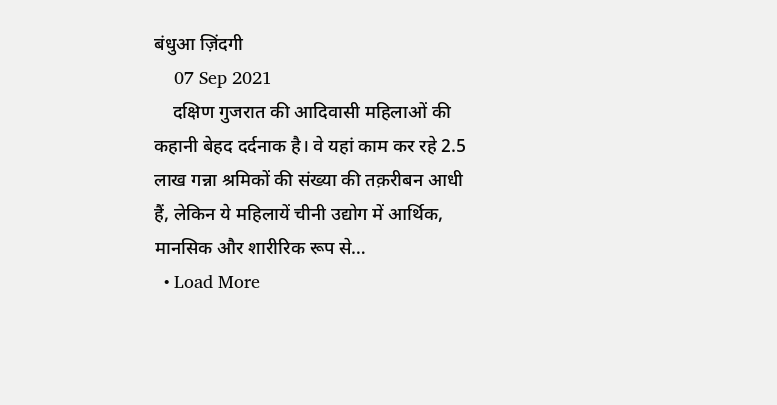बंधुआ ज़िंदगी
    07 Sep 2021
    दक्षिण गुजरात की आदिवासी महिलाओं की कहानी बेहद दर्दनाक है। वे यहां काम कर रहे 2.5 लाख गन्ना श्रमिकों की संख्या की तक़रीबन आधी हैं, लेकिन ये महिलायें चीनी उद्योग में आर्थिक, मानसिक और शारीरिक रूप से…
  • Load More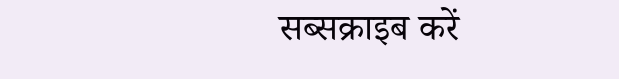सब्सक्राइब करें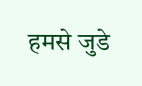हमसे जुडे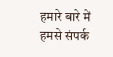हमारे बारे में
हमसे संपर्क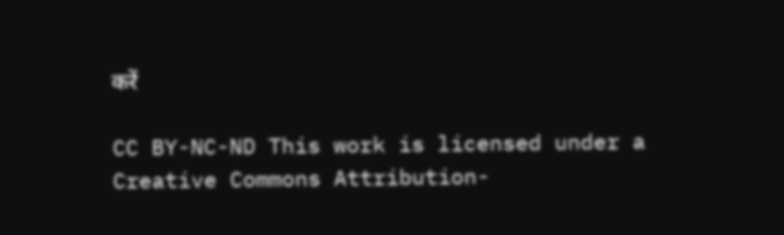करें

CC BY-NC-ND This work is licensed under a Creative Commons Attribution-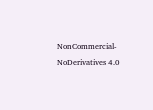NonCommercial-NoDerivatives 4.0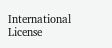International License